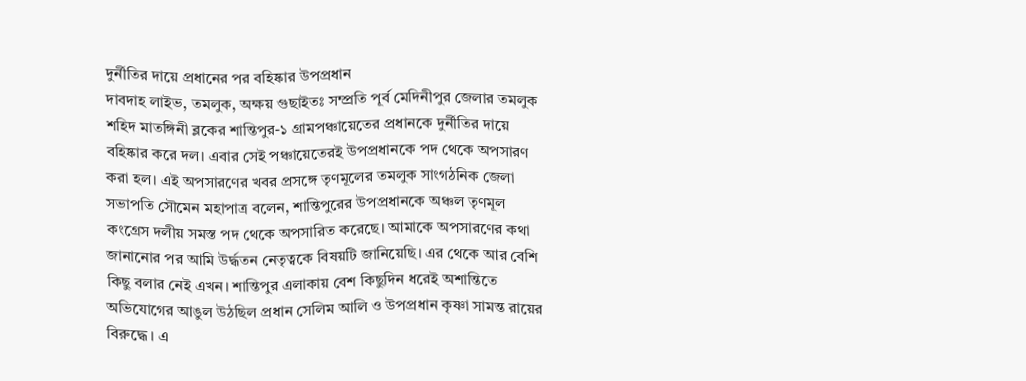দুর্নীতির দায়ে প্রধানের পর বহিষ্কার উপপ্রধান
দাবদাহ লাইভ, তমলুক, অক্ষয় গুছাইতঃ সম্প্রতি পূর্ব মেদিনীপুর জেলার তমলুক শহিদ মাতঙ্গিনী ব্লকের শান্তিপুর-১ গ্রামপঞ্চায়েতের প্রধানকে দুর্নীতির দায়ে বহিষ্কার করে দল। এবার সেই পঞ্চায়েতেরই উপপ্রধানকে পদ থেকে অপসারণ করা হল। এই অপসারণের খবর প্রসঙ্গে তৃণমূলের তমলুক সাংগঠনিক জেলা সভাপতি সৌমেন মহাপাত্র বলেন, শান্তিপুরের উপপ্রধানকে অঞ্চল তৃণমূল কংগ্রেস দলীয় সমস্ত পদ থেকে অপসারিত করেছে। আমাকে অপসারণের কথা জানানোর পর আমি উর্দ্ধতন নেতৃত্বকে বিষয়টি জানিয়েছি। এর থেকে আর বেশি কিছু বলার নেই এখন। শান্তিপুর এলাকায় বেশ কিছুদিন ধরেই অশান্তিতে অভিযোগের আঙুল উঠছিল প্রধান সেলিম আলি ও উপপ্রধান কৃষ্ণা সামন্ত রায়ের বিরুদ্ধে। এ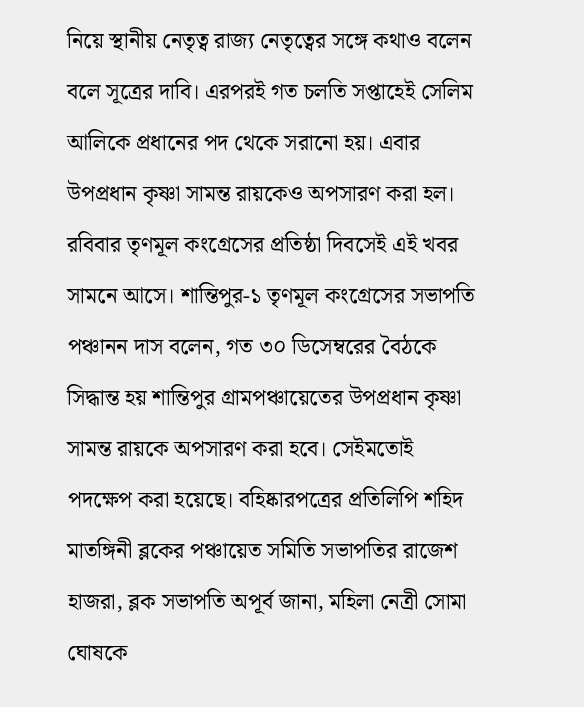নিয়ে স্থানীয় নেতৃত্ব রাজ্য নেতৃত্বের সঙ্গে কথাও বলেন বলে সূত্রের দাবি। এরপরই গত চলতি সপ্তাহেই সেলিম আলিকে প্রধানের পদ থেকে সরানো হয়। এবার উপপ্রধান কৃষ্ণা সামন্ত রায়কেও অপসারণ করা হল। রবিবার তৃণমূল কংগ্রেসের প্রতিষ্ঠা দিবসেই এই খবর সামনে আসে। শান্তিপুর-১ তৃণমূল কংগ্রেসের সভাপতি পঞ্চানন দাস বলেন, গত ৩০ ডিসেম্বরের বৈঠকে সিদ্ধান্ত হয় শান্তিপুর গ্রামপঞ্চায়েতের উপপ্রধান কৃষ্ণা সামন্ত রায়কে অপসারণ করা হবে। সেইমতোই পদক্ষেপ করা হয়েছে। বহিষ্কারপত্রের প্রতিলিপি শহিদ মাতঙ্গিনী ব্লকের পঞ্চায়েত সমিতি সভাপতির রাজেশ হাজরা, ব্লক সভাপতি অপূর্ব জানা, মহিলা নেত্রী সোমা ঘোষকে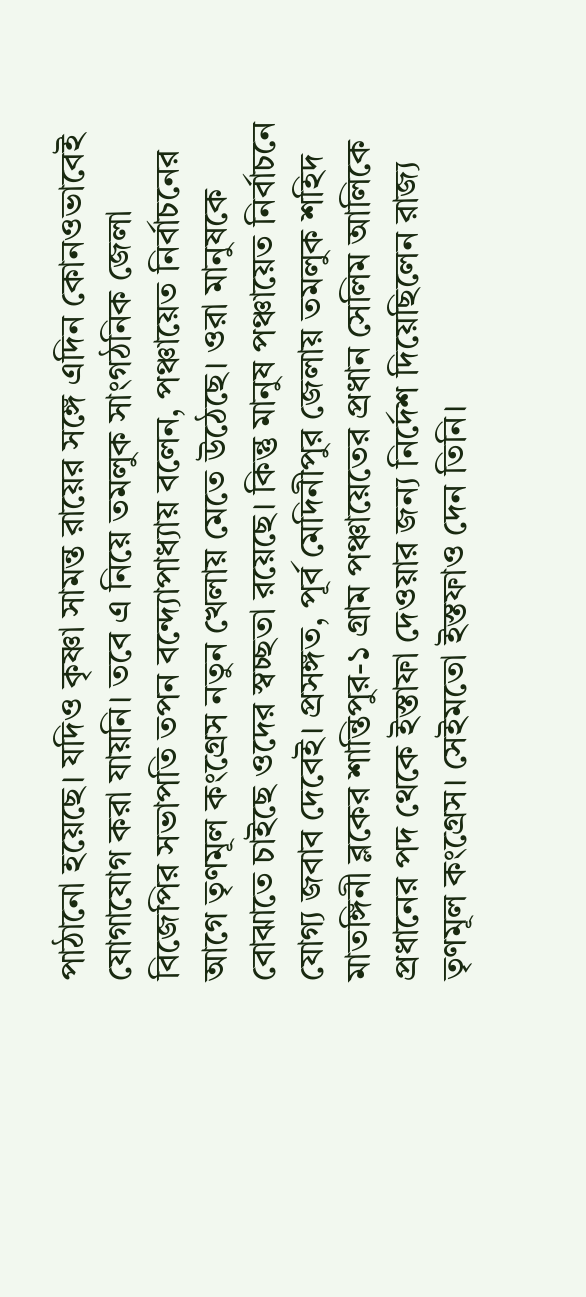পাঠানো হয়েছে। যদিও কৃষ্ণা সামন্ত রায়ের সঙ্গে এদিন কোনওভাবেই যোগাযোগ করা যায়নি। তবে এ নিয়ে তমলুক সাংগঠনিক জেলা বিজেপির সভাপতি তপন বন্দ্যোপাধ্যায় বলেন, পঞ্চায়েত নির্বাচনের আগে তৃণমূল কংগ্রেস নতুন খেলায় মেতে উঠেছে। ওরা মানুষকে বোঝাতে চাইছে ওদের স্বচ্ছতা রয়েছে। কিন্তু মানুষ পঞ্চায়েত নির্বাচনে যোগ্য জবাব দেবেই। প্রসঙ্গত, পূর্ব মেদিনীপুর জেলায় তমলুক শহিদ মাতঙ্গিনী ব্লকের শান্তিপুর-১ গ্রাম পঞ্চায়েতের প্রধান সেলিম আলিকে প্রধানের পদ থেকে ইস্তাফা দেওয়ার জন্য নির্দেশ দিয়েছিলেন রাজ্য তৃণমূল কংগ্রেস। সেইমতো ইস্তফাও দেন তিনি।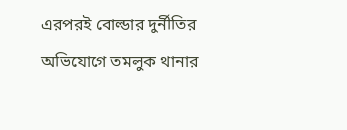এরপরই বোল্ডার দুর্নীতির অভিযোগে তমলুক থানার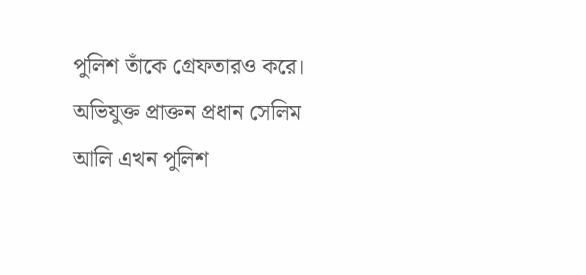পুলিশ তাঁকে গ্রেফতারও করে। অভিযুক্ত প্রাক্তন প্রধান সেলিম আলি এখন পুলিশ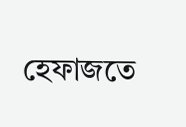হেফাজতে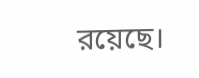রয়েছে।